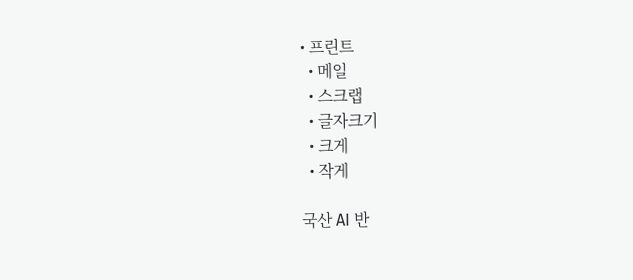• 프린트
  • 메일
  • 스크랩
  • 글자크기
  • 크게
  • 작게

국산 AI 반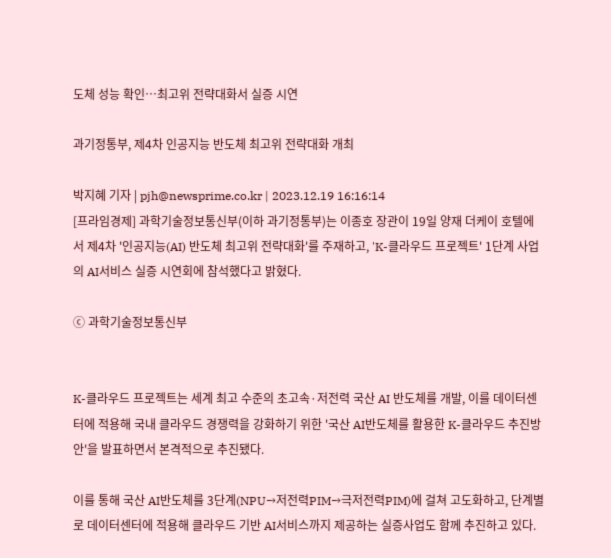도체 성능 확인…최고위 전략대화서 실증 시연

과기정통부, 제4차 인공지능 반도체 최고위 전략대화 개최

박지혜 기자 | pjh@newsprime.co.kr | 2023.12.19 16:16:14
[프라임경제] 과학기술정보통신부(이하 과기정통부)는 이종호 장관이 19일 양재 더케이 호텔에서 제4차 '인공지능(AI) 반도체 최고위 전략대화'를 주재하고, 'K-클라우드 프로젝트' 1단계 사업의 AI서비스 실증 시연회에 참석했다고 밝혔다.

ⓒ 과학기술정보통신부


K-클라우드 프로젝트는 세계 최고 수준의 초고속·저전력 국산 AI 반도체를 개발, 이를 데이터센터에 적용해 국내 클라우드 경쟁력을 강화하기 위한 '국산 AI반도체를 활용한 K-클라우드 추진방안'을 발표하면서 본격적으로 추진됐다.

이를 통해 국산 AI반도체를 3단계(NPU→저전력PIM→극저전력PIM)에 걸쳐 고도화하고, 단계별로 데이터센터에 적용해 클라우드 기반 AI서비스까지 제공하는 실증사업도 함께 추진하고 있다.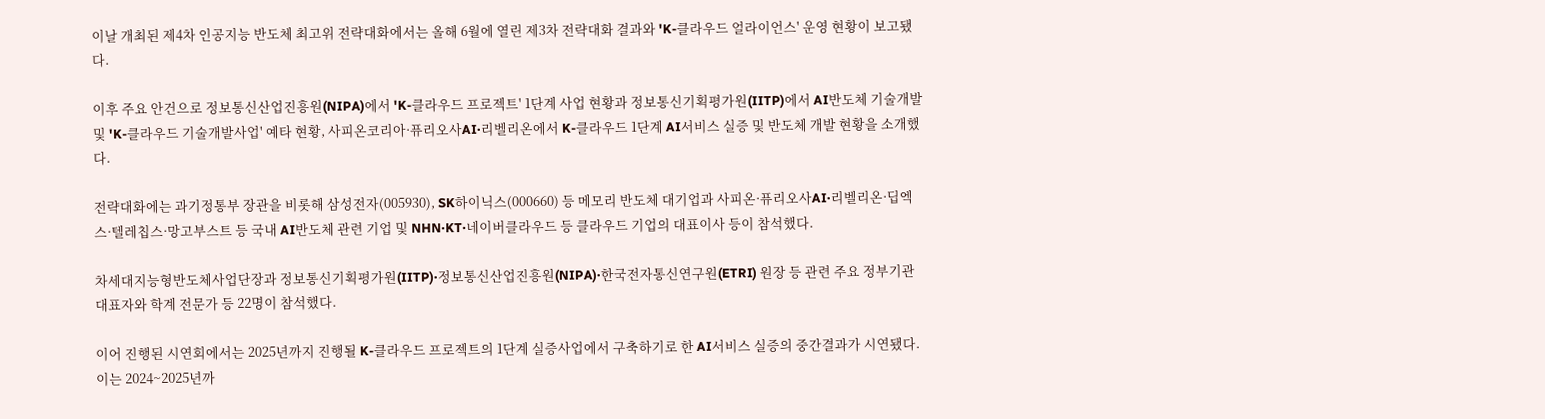이날 개최된 제4차 인공지능 반도체 최고위 전략대화에서는 올해 6월에 열린 제3차 전략대화 결과와 'K-클라우드 얼라이언스' 운영 현황이 보고됐다.

이후 주요 안건으로 정보통신산업진흥원(NIPA)에서 'K-클라우드 프로젝트' 1단계 사업 현황과 정보통신기획평가원(IITP)에서 AI반도체 기술개발 및 'K-클라우드 기술개발사업' 예타 현황, 사피온코리아·퓨리오사AI·리벨리온에서 K-클라우드 1단계 AI서비스 실증 및 반도체 개발 현황을 소개했다.

전략대화에는 과기정통부 장관을 비롯해 삼성전자(005930), SK하이닉스(000660) 등 메모리 반도체 대기업과 사피온·퓨리오사AI·리벨리온·딥엑스·텔레칩스·망고부스트 등 국내 AI반도체 관련 기업 및 NHN·KT·네이버클라우드 등 클라우드 기업의 대표이사 등이 참석했다.

차세대지능형반도체사업단장과 정보통신기획평가원(IITP)·정보통신산업진흥원(NIPA)·한국전자통신연구원(ETRI) 원장 등 관련 주요 정부기관 대표자와 학계 전문가 등 22명이 참석했다.

이어 진행된 시연회에서는 2025년까지 진행될 K-클라우드 프로젝트의 1단계 실증사업에서 구축하기로 한 AI서비스 실증의 중간결과가 시연됐다. 이는 2024~2025년까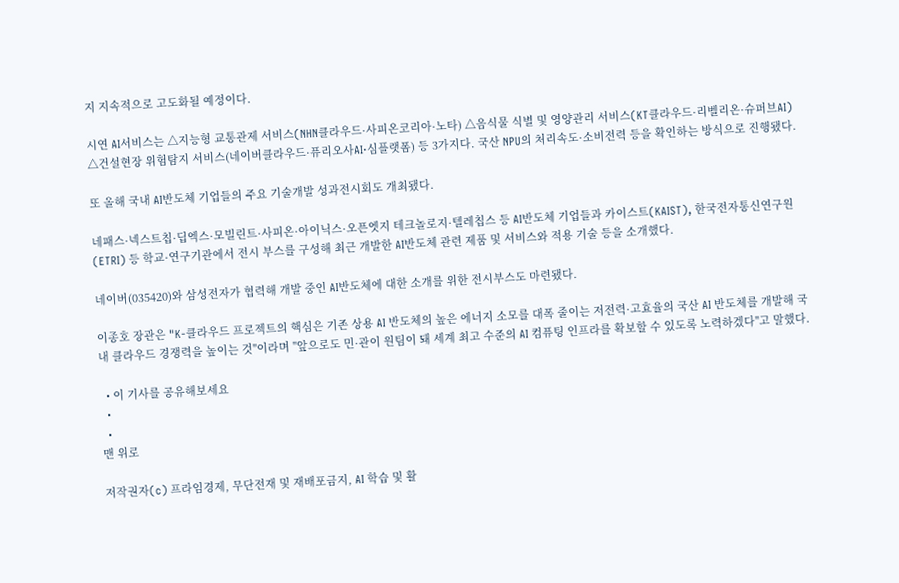지 지속적으로 고도화될 예정이다.

시연 AI서비스는 △지능형 교통관제 서비스(NHN클라우드·사피온코리아·노타) △음식물 식별 및 영양관리 서비스(KT클라우드·리벨리온·슈퍼브AI) △건설현장 위험탐지 서비스(네이버클라우드·퓨리오사AI·심플랫폼) 등 3가지다. 국산 NPU의 처리속도·소비전력 등을 확인하는 방식으로 진행됐다.

또 올해 국내 AI반도체 기업들의 주요 기술개발 성과전시회도 개최됐다.

네패스·넥스트칩·딥엑스·모빌린트·사피온·아이닉스·오픈엣지 테크놀로지·텔레칩스 등 AI반도체 기업들과 카이스트(KAIST), 한국전자통신연구원(ETRI) 등 학교·연구기관에서 전시 부스를 구성해 최근 개발한 AI반도체 관련 제품 및 서비스와 적용 기술 등을 소개했다.

네이버(035420)와 삼성전자가 협력해 개발 중인 AI반도체에 대한 소개를 위한 전시부스도 마련됐다.

이종호 장관은 "K-클라우드 프로젝트의 핵심은 기존 상용 AI 반도체의 높은 에너지 소모를 대폭 줄이는 저전력·고효율의 국산 AI 반도체를 개발해 국내 클라우드 경쟁력을 높이는 것"이라며 "앞으로도 민·관이 원팀이 돼 세계 최고 수준의 AI 컴퓨팅 인프라를 확보할 수 있도록 노력하겠다"고 말했다.

  • 이 기사를 공유해보세요
  •
  •
맨 위로

저작권자(c) 프라임경제, 무단전재 및 재배포금지, AI 학습 및 활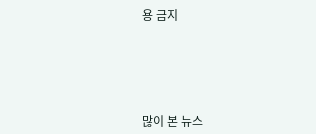용 금지






많이 본 뉴스